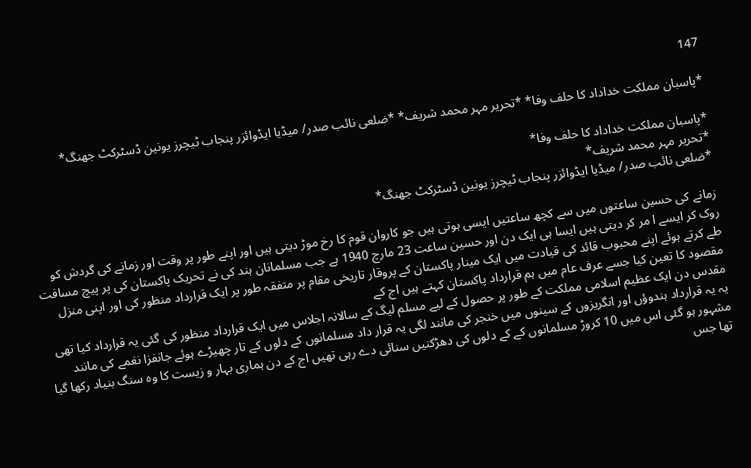147

*پاسبان مملکت خداداد کا حلف وفا* *تحریر مہر محمد شریف* *ضلعی نائب صدر/ میڈیا ایڈوائزر پنجاب ٹیچرز یونین ڈسٹرکٹ جھنگ*

*پاسبان مملکت خداداد کا حلف وفا*
*تحریر مہر محمد شریف*
*ضلعی نائب صدر/ میڈیا ایڈوائزر پنجاب ٹیچرز یونین ڈسٹرکٹ جھنگ*

زمانے کی حسین ساعتوں میں سے کچھ ساعتیں ایسی ہوتی ہیں جو کاروان قوم کا رخ موڑ دیتی ہیں اور اپنے طور پر وقت اور زمانے کی گردش کو روک کر ایسے ا مر کر دیتی ہیں ایسا ہی ایک دن اور حسین ساعت 23 مارچ 1940 ہے جب مسلمانان ہند کی نے تحریک پاکستان کی پر پیچ مسافت طے کرتے ہوئے اپنے محبوب قائد کی قیادت میں ایک مینار پاکستان کے پروقار تاریخی مقام پر متفقہ طور پر ایک قرارداد منظور کی اور اپنی منزل مقصود کا تعین کیا جسے عرف عام میں ہم قرارداد پاکستان کہتے ہیں اج کے
مقدس دن ایک عظیم اسلامی مملکت کے طور پر حصول کے لیے مسلم لیگ کے سالانہ اجلاس میں ایک قرارداد منظور کی گئی یہ قرارداد کیا تھی یہ یہ قرارداد ہندوؤں اور انگریزوں کے سینوں میں خنجر کی مانند لگی یہ قرار داد مسلمانوں کے دلوں کے تار چھیڑے ہوئے جانفزا نغمے کی مانند مشہور ہو گئی اس میں 10 کروڑ مسلمانوں کے کے دلوں کی دھڑکنیں سنائی دے رہی تھیں اج کے دن ہماری بہار و زیست کا وہ سنگ بنیاد رکھا گیا تھا جس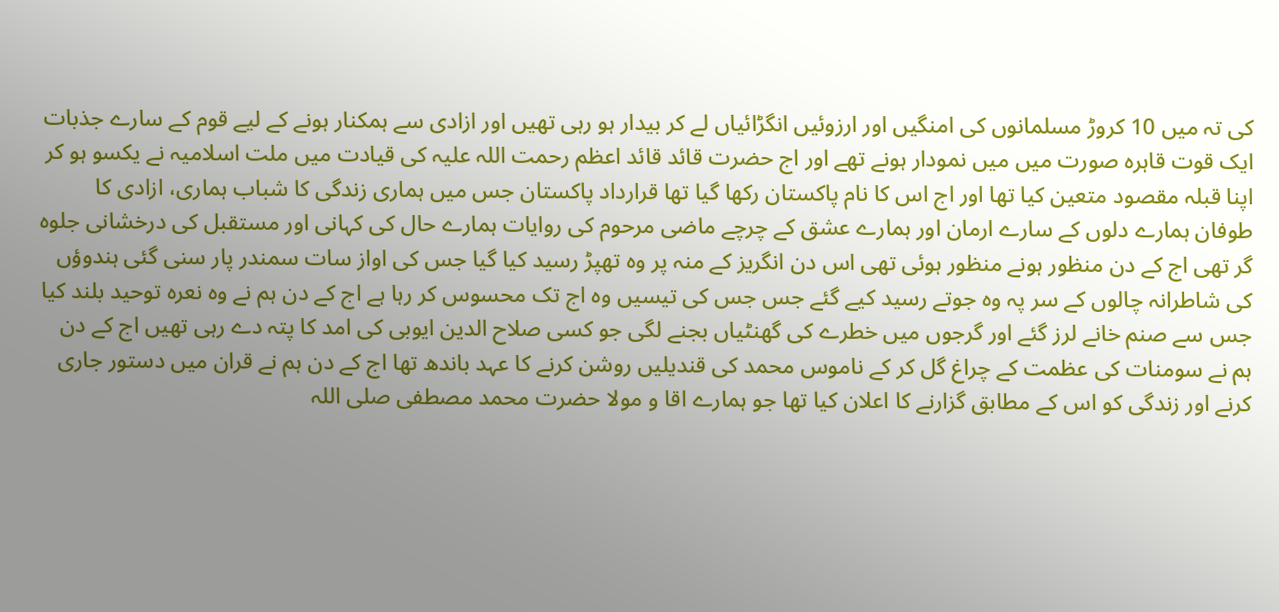کی تہ میں 10 کروڑ مسلمانوں کی امنگیں اور ارزوئیں انگڑائیاں لے کر بیدار ہو رہی تھیں اور ازادی سے ہمکنار ہونے کے لیے قوم کے سارے جذبات ایک قوت قاہرہ صورت میں میں نمودار ہونے تھے اور اج حضرت قائد قائد اعظم رحمت اللہ علیہ کی قیادت میں ملت اسلامیہ نے یکسو ہو کر اپنا قبلہ مقصود متعین کیا تھا اور اج اس کا نام پاکستان رکھا گیا تھا قرارداد پاکستان جس میں ہماری زندگی کا شباب ہماری، ازادی کا طوفان ہمارے دلوں کے سارے ارمان اور ہمارے عشق کے چرچے ماضی مرحوم کی روایات ہمارے حال کی کہانی اور مستقبل کی درخشانی جلوہ گر تھی اج کے دن منظور ہونے منظور ہوئی تھی اس دن انگریز کے منہ پر وہ تھپڑ رسید کیا گیا جس کی اواز سات سمندر پار سنی گئی ہندوؤں کی شاطرانہ چالوں کے سر پہ وہ جوتے رسید کیے گئے جس جس کی تیسیں وہ اج تک محسوس کر رہا ہے اج کے دن ہم نے وہ نعرہ توحید بلند کیا جس سے صنم خانے لرز گئے اور گرجوں میں خطرے کی گھنٹیاں بجنے لگی جو کسی صلاح الدین ایوبی کی امد کا پتہ دے رہی تھیں اج کے دن ہم نے سومنات کی عظمت کے چراغ گل کر کے ناموس محمد کی قندیلیں روشن کرنے کا عہد باندھ تھا اج کے دن ہم نے قران میں دستور جاری کرنے اور زندگی کو اس کے مطابق گزارنے کا اعلان کیا تھا جو ہمارے اقا و مولا حضرت محمد مصطفی صلی اللہ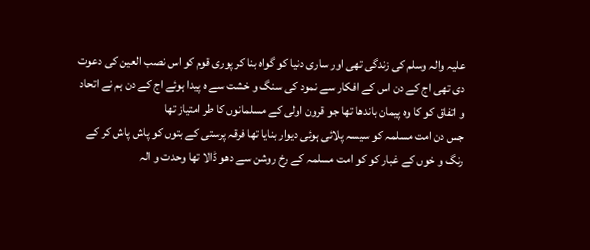علیہ والہ وسلم کی زندگی تھی اور ساری دنیا کو گواہ بنا کر پوری قوم کو اس نصب العین کی دعوت دی تھی اج کے دن اس کے افکار سے نمود کی سنگ و خشت سے ہ پیدا ہوئے اج کے دن ہم نے اتحاد و اتفاق کو کا وہ پیمان باندھا تھا جو قرون اولی کے مسلمانوں کا طر امتیاز تھا
جس دن امت مسلمہ کو سیسہ پلائی ہوئی دیوار بنایا تھا فرقہ پرستی کے بتوں کو پاش پاش کر کے رنگ و خوں کے غبار کو کو امت مسلمہ کے رخ روشن سے دھو ڈالا تھا وحدت و الہ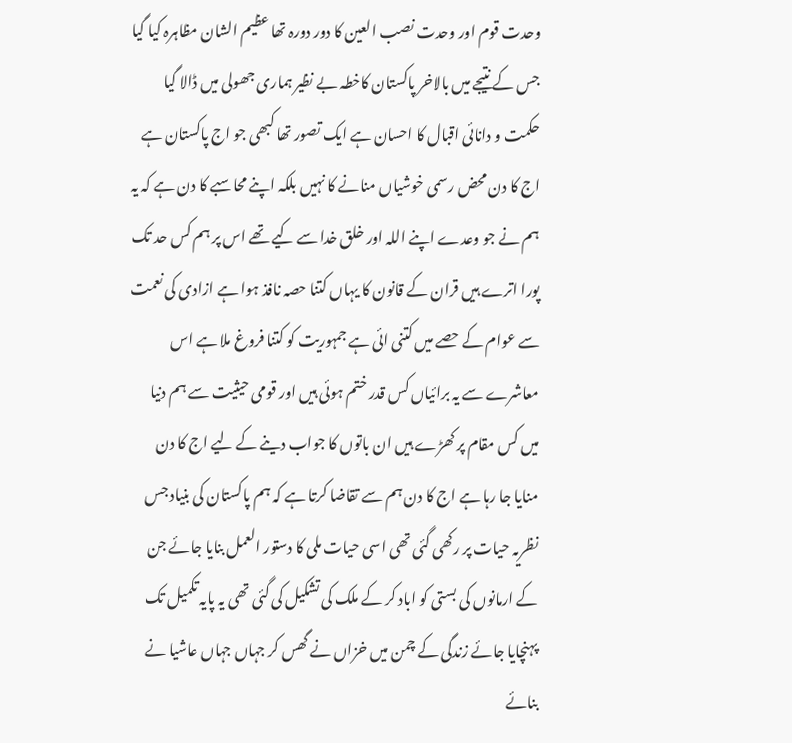وحدت قوم اور وحدت نصب العین کا دور دورہ تھا عظیم الشان مظاہرہ کیا گیا جس کے نتیجے میں بالاخر پاکستان کاخطہ بے نظیر ہماری جھولی میں ڈالا گیا حکمت و دانائی اقبال کا احسان ہے ایک تصور تھا کبھی جو اج پاکستان ہے اج کا دن محض رسمی خوشیاں منانے کا نہیں بلکہ اپنے محاسبے کا دن ہے کہ یہ ہم نے جو وعدے اپنے اللہ اور خلق خدا سے کیے تھے اس پر ہم کس حد تک پورا اترے ہیں قران کے قانون کا یہاں کتنا حصہ نافذ ہوا ہے ازادی کی نعمت سے عوام کے حصے میں کتنی ائی ہے جمہوریت کو کتنا فروغ ملا ہے اس معاشرے سے یہ برائیاں کس قدر ختم ہوئی ہیں اور قومی حیثیت سے ہم دنیا میں کس مقام پر کھڑے ہیں ان باتوں کا جواب دینے کے لیے اج کا دن منایا جا رہا ہے اج کا دن ہم سے تقاضا کرتا ہے کہ ہم پاکستان کی بنیاد جس نظریہ حیات پر رکھی گئی تھی اسی حیات ملی کا دستور العمل بنایا جائے جن کے ارمانوں کی بستی کو اباد کر کے ملک کی تشکیل کی گئی تھی یہ پایہ تکمیل تک پہنچایا جائے زندگی کے چمن میں خزاں نے گھس کر جہاں جہاں عاشیا نے بنائے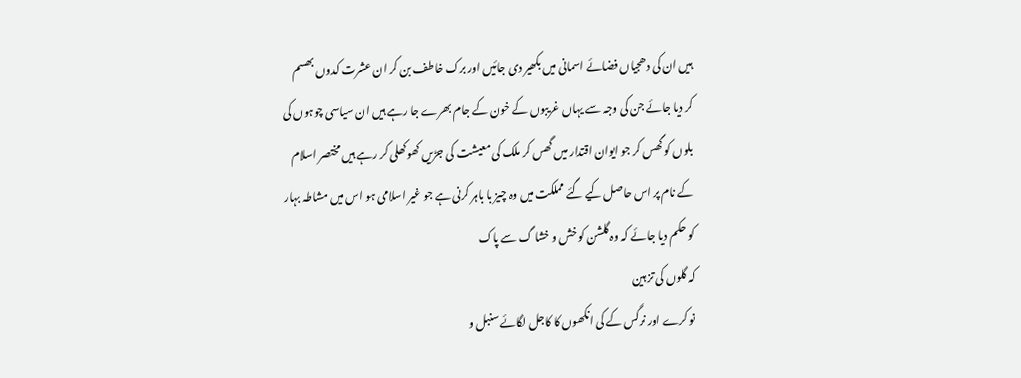ہیں ان کی دھجیاں فضائے اسمانی میں بکھیر دی جائیں اور برک خاطف بن کر ان عشرت کدوں بھسم
کر دیا جائے جن کی وجہ سے یہاں غریبوں کے خون کے جام بھرے جا رہے ہیں ان سیاسی چوہوں کی بلوں کو گھس کر جو ایوان اقتدار میں گھس کر ملک کی معیشت کی جڑیں کھوکھلی کر رہے ہیں مختصر اسلام کے نام پر اس حاصل کیے گئے مملکت میں وہ چیز با باہر کرنی ہے جو غیر اسلامی ہو اس میں مشاطہ بہار کو حکم دیا جائے کہ وہ گلشن کو خش و خشا گ سے پاک
کہ گلوں کی تز ہین
نو کرے اور نرگس کے کی انکھوں کا کاجل لگائے سنبل و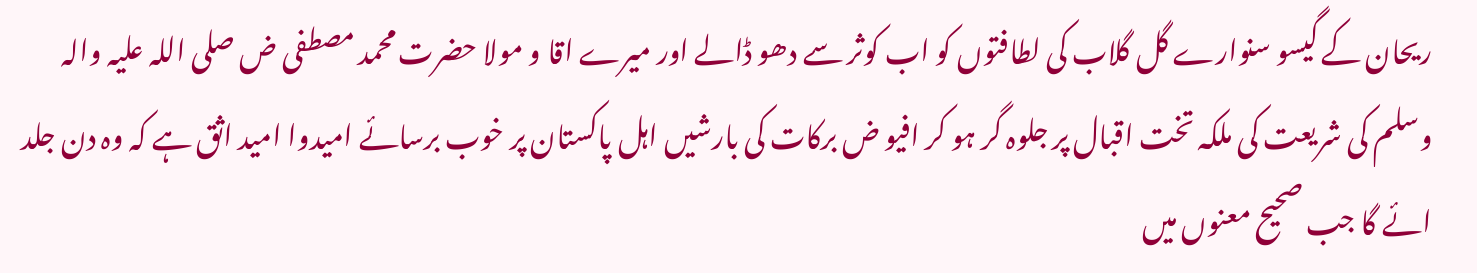ریحان کے گیسو سنوارے گل گلاب کی لطافتوں کو اب کوثر سے دھو ڈالے اور میرے اقا و مولا حضرت محمد مصطفی ض صلی اللہ علیہ والہ وسلم کی شریعت کی ملکہ تخت اقبال پر جلوہ گر ہو کر افیو ض برکات کی بارشیں اہل پاکستان پر خوب برسائے امیدوا امید اثق ہے کہ وہ دن جلد ائے گا جب صحیح معنوں میں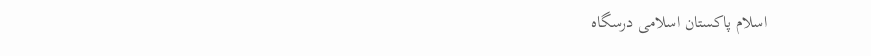اسلام پاکستان اسلامی درسگاہ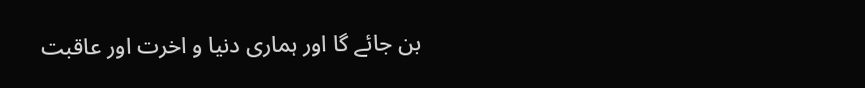بن جائے گا اور ہماری دنیا و اخرت اور عاقبت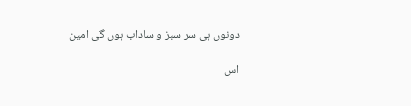دونوں ہی سر سبز و ساداب ہوں گی امین

اس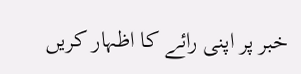خبر پر اپنی رائے کا اظہار کریں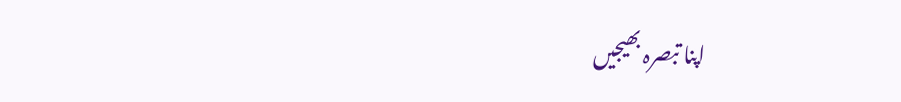اپنا تبصرہ بھیجیں